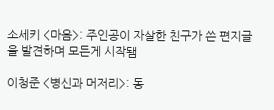소세키 <마음>: 주인공이 자살한 친구가 쓴 편지글을 발견하며 모든게 시작됌

이청준 <병신과 머저리>: 동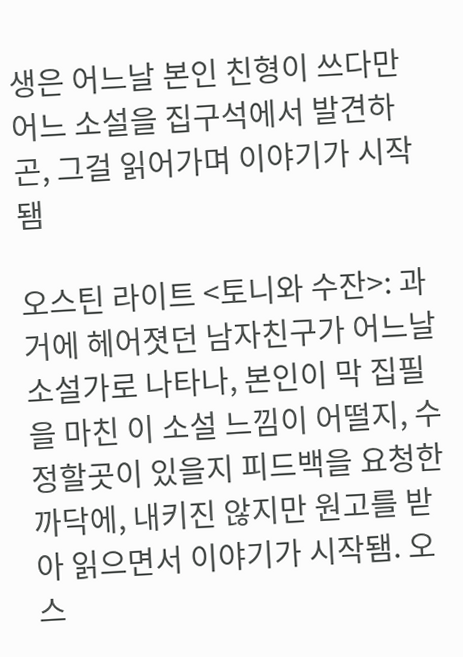생은 어느날 본인 친형이 쓰다만 어느 소설을 집구석에서 발견하곤, 그걸 읽어가며 이야기가 시작됌

오스틴 라이트 <토니와 수잔>: 과거에 헤어졋던 남자친구가 어느날 소설가로 나타나, 본인이 막 집필을 마친 이 소설 느낌이 어떨지, 수정할곳이 있을지 피드백을 요청한 까닥에, 내키진 않지만 원고를 받아 읽으면서 이야기가 시작됌. 오스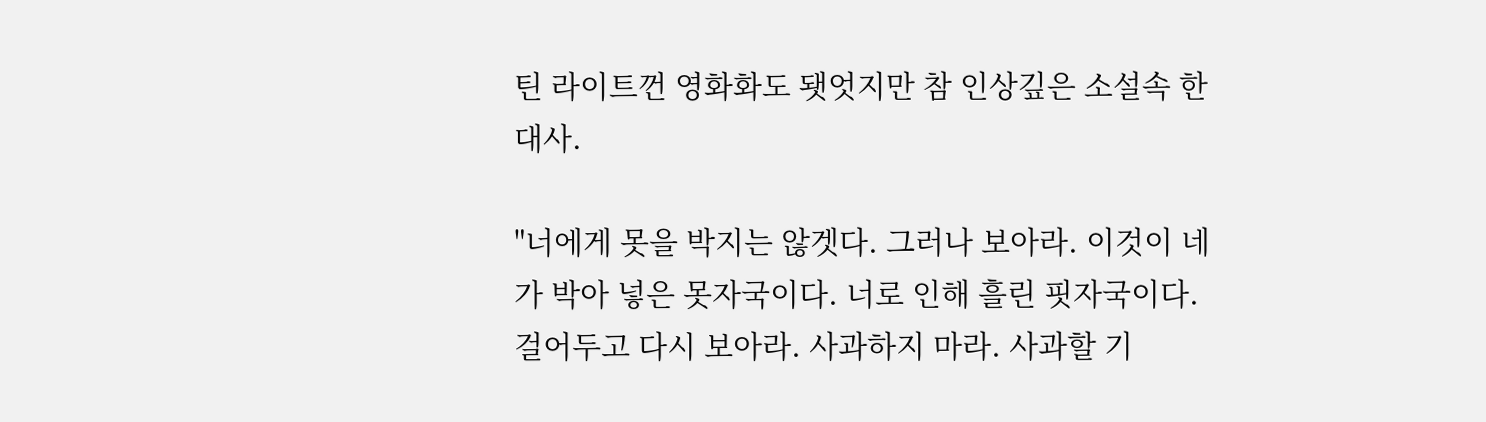틴 라이트껀 영화화도 됏엇지만 참 인상깊은 소설속 한 대사.

"너에게 못을 박지는 않겟다. 그러나 보아라. 이것이 네가 박아 넣은 못자국이다. 너로 인해 흘린 핏자국이다. 걸어두고 다시 보아라. 사과하지 마라. 사과할 기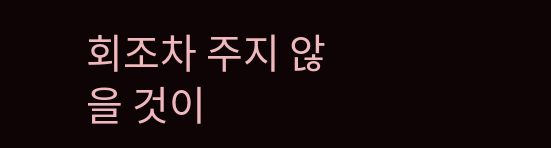회조차 주지 않을 것이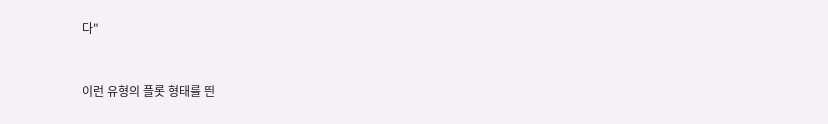다"


이런 유형의 플롯 형태를 띈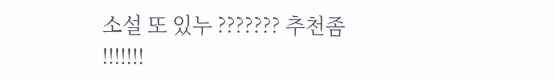소설 또 있누 ??????? 추천좀 !!!!!!!